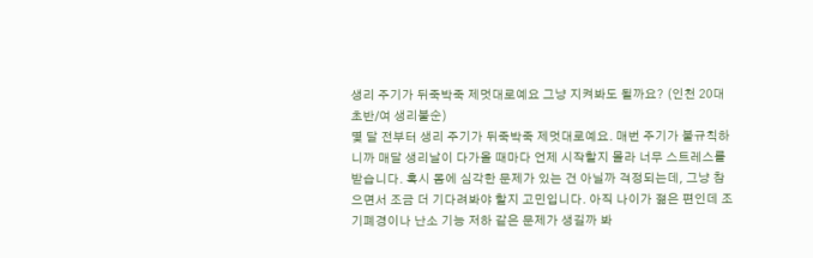생리 주기가 뒤죽박죽 제멋대로예요 그냥 지켜봐도 될까요? (인천 20대 초반/여 생리불순)
몇 달 전부터 생리 주기가 뒤죽박죽 제멋대로예요. 매번 주기가 불규칙하니까 매달 생리날이 다가올 때마다 언제 시작할지 몰라 너무 스트레스를 받습니다. 혹시 몸에 심각한 문제가 있는 건 아닐까 걱정되는데, 그냥 참으면서 조금 더 기다려봐야 할지 고민입니다. 아직 나이가 젊은 편인데 조기폐경이나 난소 기능 저하 같은 문제가 생길까 봐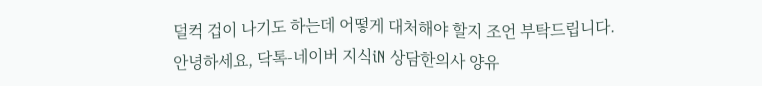덜컥 겁이 나기도 하는데 어떻게 대처해야 할지 조언 부탁드립니다.
안녕하세요, 닥톡-네이버 지식iN 상담한의사 양유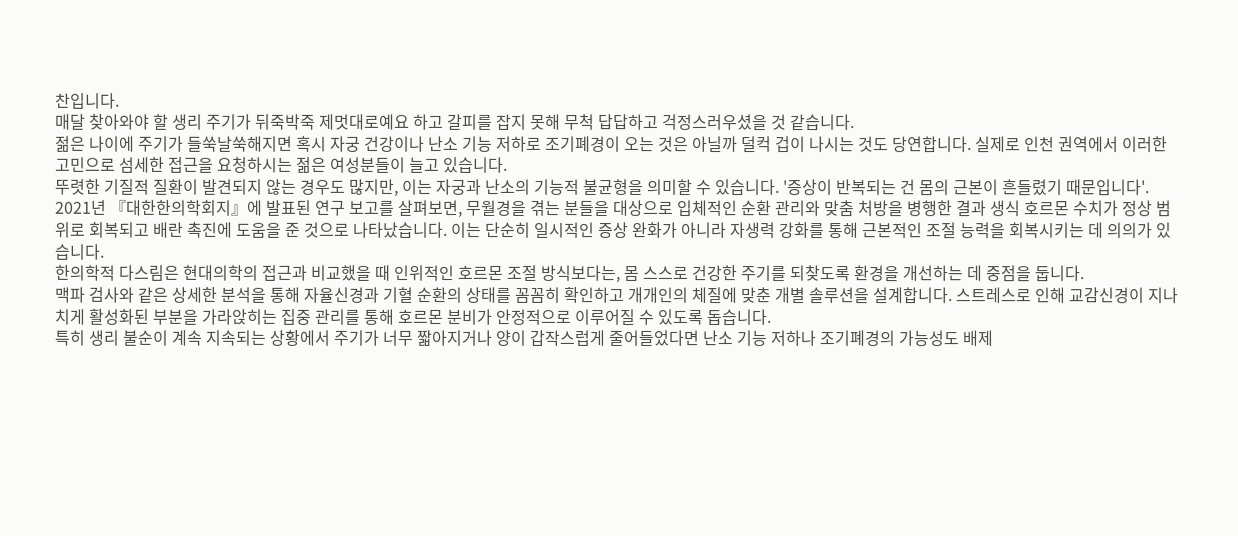찬입니다.
매달 찾아와야 할 생리 주기가 뒤죽박죽 제멋대로예요 하고 갈피를 잡지 못해 무척 답답하고 걱정스러우셨을 것 같습니다.
젊은 나이에 주기가 들쑥날쑥해지면 혹시 자궁 건강이나 난소 기능 저하로 조기폐경이 오는 것은 아닐까 덜컥 겁이 나시는 것도 당연합니다. 실제로 인천 권역에서 이러한 고민으로 섬세한 접근을 요청하시는 젊은 여성분들이 늘고 있습니다.
뚜렷한 기질적 질환이 발견되지 않는 경우도 많지만, 이는 자궁과 난소의 기능적 불균형을 의미할 수 있습니다. '증상이 반복되는 건 몸의 근본이 흔들렸기 때문입니다'.
2021년 『대한한의학회지』에 발표된 연구 보고를 살펴보면, 무월경을 겪는 분들을 대상으로 입체적인 순환 관리와 맞춤 처방을 병행한 결과 생식 호르몬 수치가 정상 범위로 회복되고 배란 촉진에 도움을 준 것으로 나타났습니다. 이는 단순히 일시적인 증상 완화가 아니라 자생력 강화를 통해 근본적인 조절 능력을 회복시키는 데 의의가 있습니다.
한의학적 다스림은 현대의학의 접근과 비교했을 때 인위적인 호르몬 조절 방식보다는, 몸 스스로 건강한 주기를 되찾도록 환경을 개선하는 데 중점을 둡니다.
맥파 검사와 같은 상세한 분석을 통해 자율신경과 기혈 순환의 상태를 꼼꼼히 확인하고 개개인의 체질에 맞춘 개별 솔루션을 설계합니다. 스트레스로 인해 교감신경이 지나치게 활성화된 부분을 가라앉히는 집중 관리를 통해 호르몬 분비가 안정적으로 이루어질 수 있도록 돕습니다.
특히 생리 불순이 계속 지속되는 상황에서 주기가 너무 짧아지거나 양이 갑작스럽게 줄어들었다면 난소 기능 저하나 조기폐경의 가능성도 배제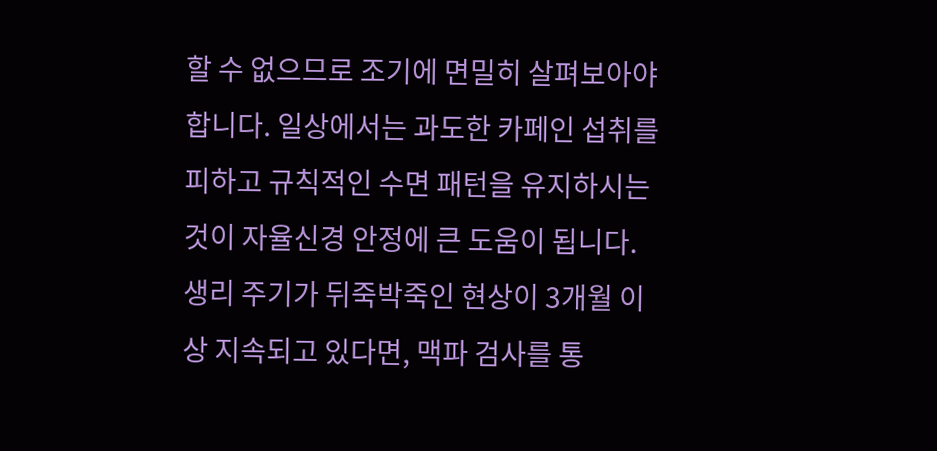할 수 없으므로 조기에 면밀히 살펴보아야 합니다. 일상에서는 과도한 카페인 섭취를 피하고 규칙적인 수면 패턴을 유지하시는 것이 자율신경 안정에 큰 도움이 됩니다.
생리 주기가 뒤죽박죽인 현상이 3개월 이상 지속되고 있다면, 맥파 검사를 통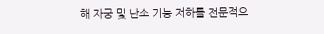해 자궁 및 난소 기능 저하를 전문적으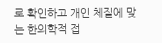로 확인하고 개인 체질에 맞는 한의학적 접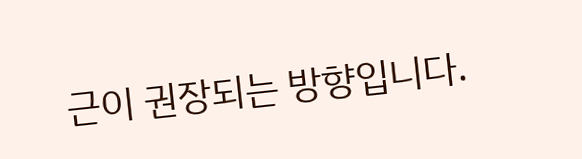근이 권장되는 방향입니다.